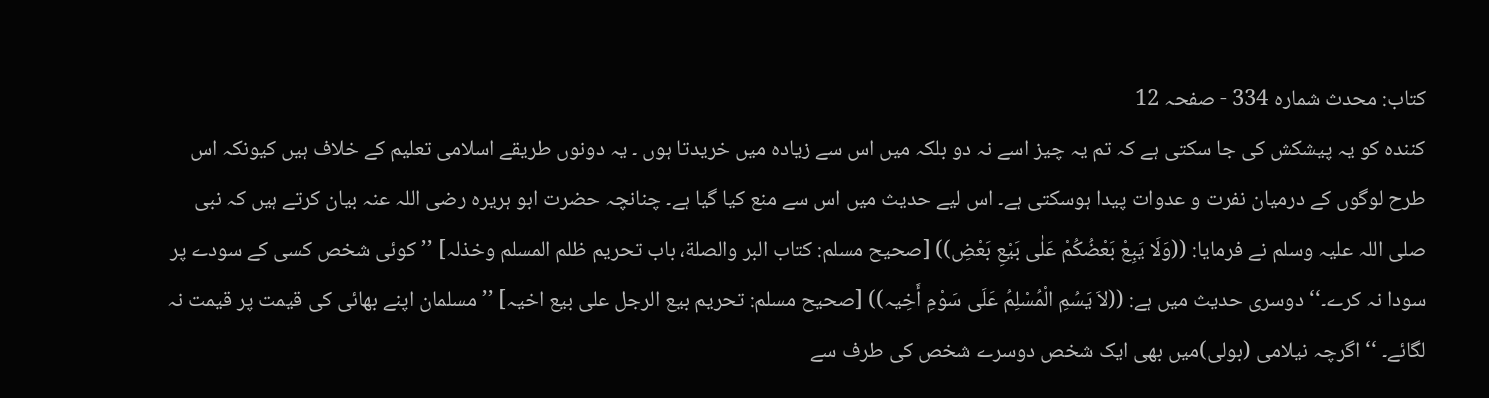کتاب: محدث شمارہ 334 - صفحہ 12
کنندہ کو یہ پیشکش کی جا سکتی ہے کہ تم یہ چیز اسے نہ دو بلکہ میں اس سے زیادہ میں خریدتا ہوں ۔ یہ دونوں طریقے اسلامی تعلیم کے خلاف ہیں کیونکہ اس طرح لوگوں کے درمیان نفرت و عدوات پیدا ہوسکتی ہے۔ اس لیے حدیث میں اس سے منع کیا گیا ہے۔ چنانچہ حضرت ابو ہریرہ رضی اللہ عنہ بیان کرتے ہیں کہ نبی صلی اللہ علیہ وسلم نے فرمایا: ((وَلَا یَبِعْ بَعْضُکُمْ عَلٰی بَیْعِ بَعْضِ)) [صحیح مسلم: کتاب البر والصلة، باب تحریم ظلم المسلم وخذلہ] ’’کوئی شخص کسی کے سودے پر سودا نہ کرے۔‘‘ دوسری حدیث میں ہے: ((لاَ یَسُمِ الْمُسْلِمُ عَلَی سَوْمِ أَخِیہ)) [صحیح مسلم: تحریم بیع الرجل علی بیع اخیہ] ’’مسلمان اپنے بھائی کی قیمت پر قیمت نہ لگائے۔ ‘‘ اگرچہ نیلامی (بولی)میں بھی ایک شخص دوسرے شخص کی طرف سے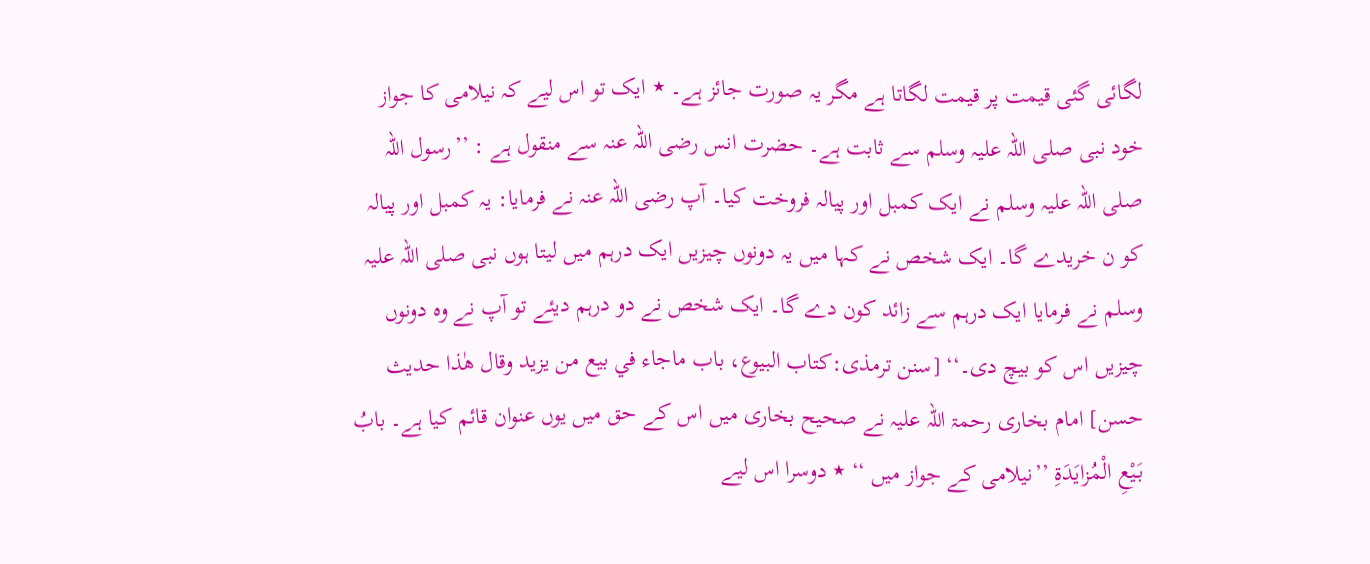لگائی گئی قیمت پر قیمت لگاتا ہے مگر یہ صورت جائز ہے۔ ٭ ایک تو اس لیے کہ نیلامی کا جواز خود نبی صلی اللہ علیہ وسلم سے ثابت ہے۔ حضرت انس رضی اللہ عنہ سے منقول ہے : ’’رسول اللہ صلی اللہ علیہ وسلم نے ایک کمبل اور پیالہ فروخت کیا۔ آپ رضی اللہ عنہ نے فرمایا: یہ کمبل اور پیالہ کو ن خریدے گا۔ ایک شخص نے کہا میں یہ دونوں چیزیں ایک درہم میں لیتا ہوں نبی صلی اللہ علیہ وسلم نے فرمایا ایک درہم سے زائد کون دے گا۔ ایک شخص نے دو درہم دیئے تو آپ نے وہ دونوں چیزیں اس کو بیچ دی۔‘‘ [سنن ترمذی:کتاب البیوع، باب ماجاء في بیع من یزید وقال ھٰذا حدیث حسن] امام بخاری رحمۃ اللہ علیہ نے صحیح بخاری میں اس کے حق میں یوں عنوان قائم کیا ہے۔ بابُ بَیْعِ الْمُزایَدَۃِ ’’نیلامی کے جواز میں ‘‘ ٭ دوسرا اس لیے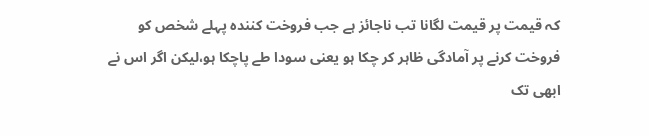کہ قیمت پر قیمت لگانا تب ناجائز ہے جب فروخت کنندہ پہلے شخص کو فروخت کرنے پر آمادگی ظاہر کر چکا ہو یعنی سودا طے پاچکا ہو،لیکن اگر اس نے ابھی تک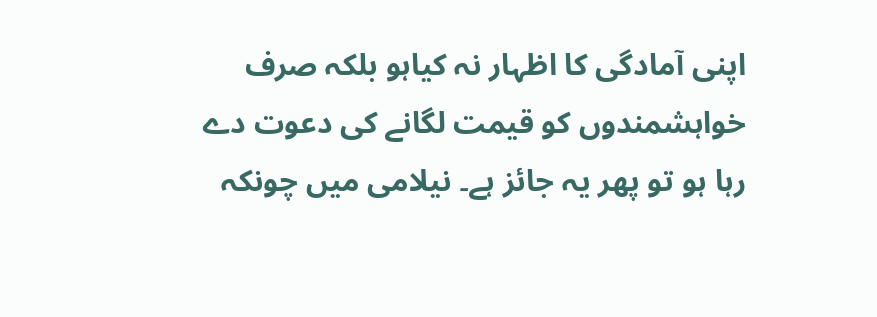اپنی آمادگی کا اظہار نہ کیاہو بلکہ صرف خواہشمندوں کو قیمت لگانے کی دعوت دے رہا ہو تو پھر یہ جائز ہے۔ نیلامی میں چونکہ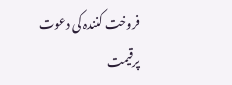فروخت کنندہ کی دعوت پرقیمت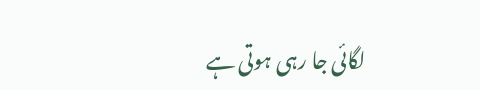لگائی جا رہی ہوتی ہے